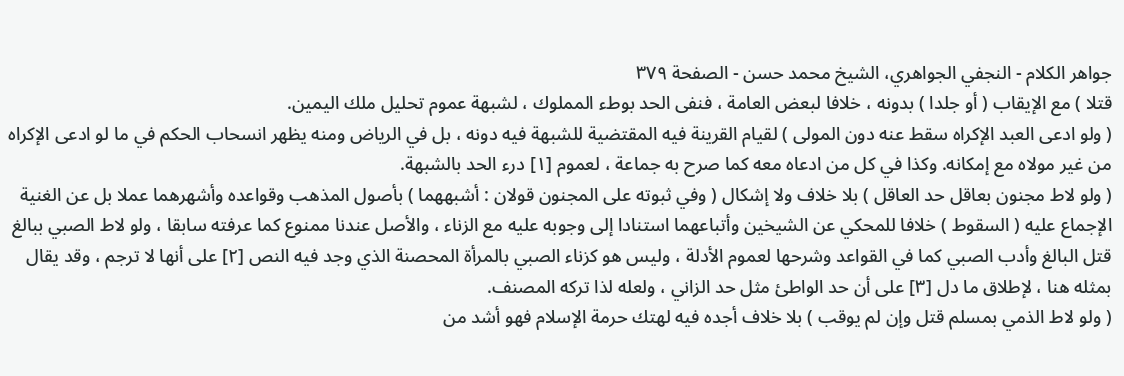جواهر الكلام - النجفي الجواهري، الشيخ محمد حسن - الصفحة ٣٧٩
قتلا ) مع الإيقاب ( أو جلدا ) بدونه ، خلافا لبعض العامة ، فنفى الحد بوطء المملوك ، لشبهة عموم تحليل ملك اليمين.
( ولو ادعى العبد الإكراه سقط عنه دون المولى ) لقيام القرينة فيه المقتضية للشبهة فيه دونه ، بل في الرياض ومنه يظهر انسحاب الحكم في ما لو ادعى الإكراه من غير مولاه مع إمكانه. وكذا في كل من ادعاه معه كما صرح به جماعة ، لعموم [١] درء الحد بالشبهة.
( ولو لاط مجنون بعاقل حد العاقل ) بلا خلاف ولا إشكال ( وفي ثبوته على المجنون قولان : أشبههما ) بأصول المذهب وقواعده وأشهرهما عملا بل عن الغنية الإجماع عليه ( السقوط ) خلافا للمحكي عن الشيخين وأتباعهما استنادا إلى وجوبه عليه مع الزناء ، والأصل عندنا ممنوع كما عرفته سابقا ، ولو لاط الصبي ببالغ قتل البالغ وأدب الصبي كما في القواعد وشرحها لعموم الأدلة ، وليس هو كزناء الصبي بالمرأة المحصنة الذي وجد فيه النص [٢] على أنها لا ترجم ، وقد يقال بمثله هنا ، لإطلاق ما دل [٣] على أن حد الواطئ مثل حد الزاني ، ولعله لذا تركه المصنف.
( ولو لاط الذمي بمسلم قتل وإن لم يوقب ) بلا خلاف أجده فيه لهتك حرمة الإسلام فهو أشد من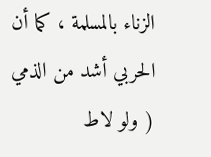الزناء بالمسلمة ، كما أن الحربي أشد من الذمي ( ولو لاط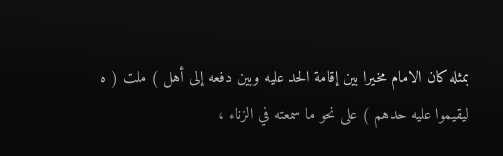بمثله كان الامام مخيرا بين إقامة الحد عليه وبين دفعه إلى أهل ) ملت ( ه ليقيموا عليه حدهم ) على نحو ما سمعته في الزناء ،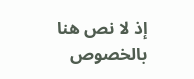إذ لا نص هنا بالخصوص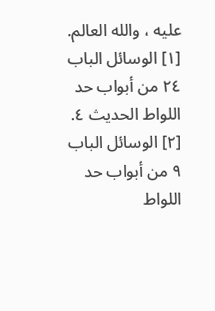عليه ، والله العالم.
[١] الوسائل الباب ٢٤ من أبواب حد اللواط الحديث ٤.
[٢] الوسائل الباب ٩ من أبواب حد اللواط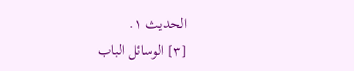الحديث ١.
[٣] الوسائل الباب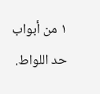١ من أبواب حد اللواط.